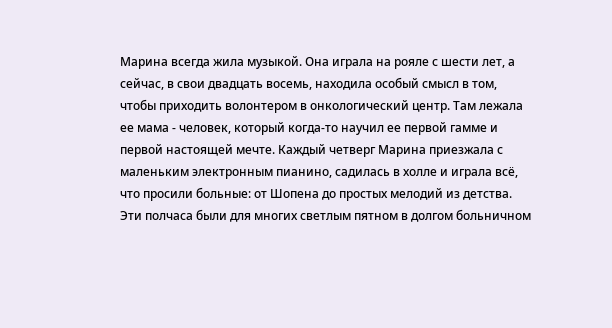Марина всегда жила музыкой. Она играла на рояле с шести лет, а сейчас, в свои двадцать восемь, находила особый смысл в том, чтобы приходить волонтером в онкологический центр. Там лежала ее мама - человек, который когда-то научил ее первой гамме и первой настоящей мечте. Каждый четверг Марина приезжала с маленьким электронным пианино, садилась в холле и играла всё, что просили больные: от Шопена до простых мелодий из детства. Эти полчаса были для многих светлым пятном в долгом больничном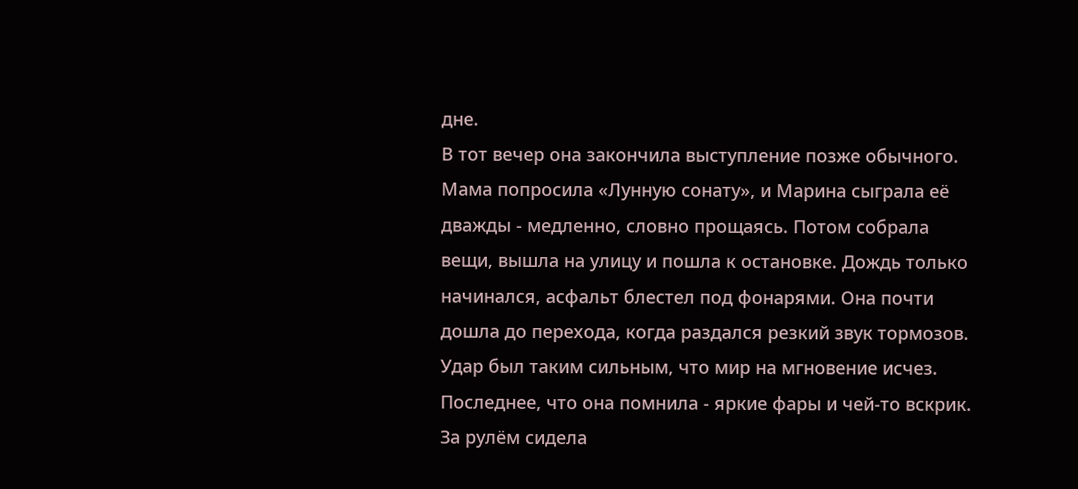дне.
В тот вечер она закончила выступление позже обычного. Мама попросила «Лунную сонату», и Марина сыграла её дважды - медленно, словно прощаясь. Потом собрала вещи, вышла на улицу и пошла к остановке. Дождь только начинался, асфальт блестел под фонарями. Она почти дошла до перехода, когда раздался резкий звук тормозов. Удар был таким сильным, что мир на мгновение исчез. Последнее, что она помнила - яркие фары и чей-то вскрик.
За рулём сидела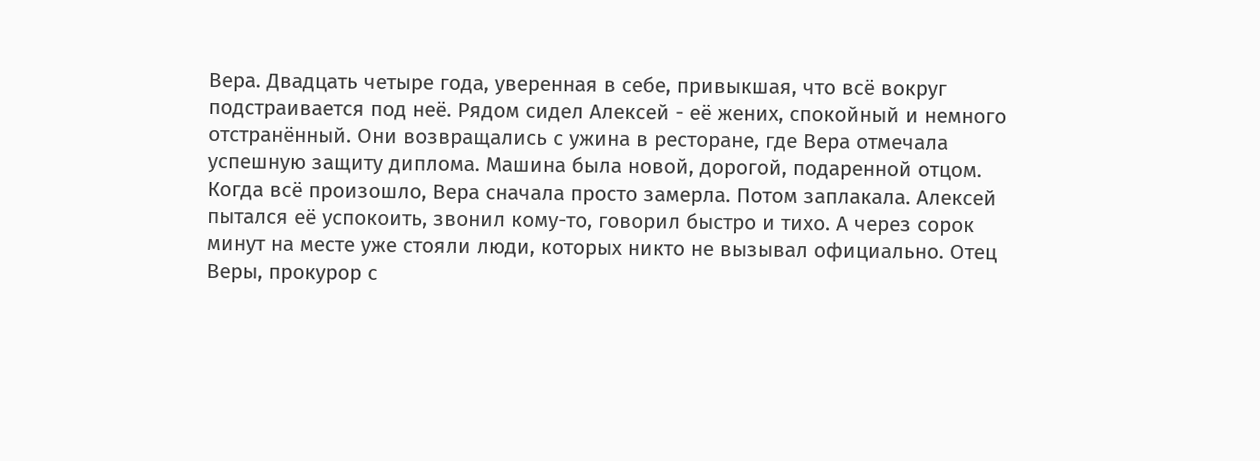Вера. Двадцать четыре года, уверенная в себе, привыкшая, что всё вокруг подстраивается под неё. Рядом сидел Алексей - её жених, спокойный и немного отстранённый. Они возвращались с ужина в ресторане, где Вера отмечала успешную защиту диплома. Машина была новой, дорогой, подаренной отцом. Когда всё произошло, Вера сначала просто замерла. Потом заплакала. Алексей пытался её успокоить, звонил кому-то, говорил быстро и тихо. А через сорок минут на месте уже стояли люди, которых никто не вызывал официально. Отец Веры, прокурор с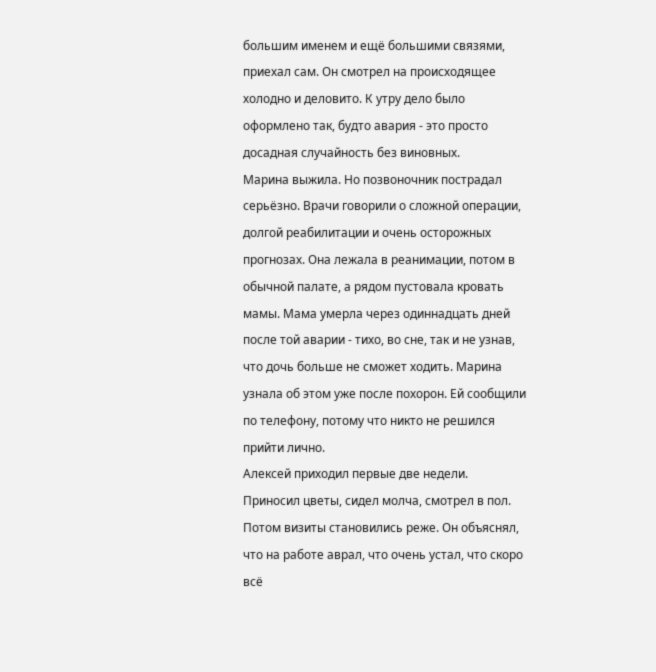большим именем и ещё большими связями, приехал сам. Он смотрел на происходящее холодно и деловито. К утру дело было оформлено так, будто авария - это просто досадная случайность без виновных.
Марина выжила. Но позвоночник пострадал серьёзно. Врачи говорили о сложной операции, долгой реабилитации и очень осторожных прогнозах. Она лежала в реанимации, потом в обычной палате, а рядом пустовала кровать мамы. Мама умерла через одиннадцать дней после той аварии - тихо, во сне, так и не узнав, что дочь больше не сможет ходить. Марина узнала об этом уже после похорон. Ей сообщили по телефону, потому что никто не решился прийти лично.
Алексей приходил первые две недели. Приносил цветы, сидел молча, смотрел в пол. Потом визиты становились реже. Он объяснял, что на работе аврал, что очень устал, что скоро всё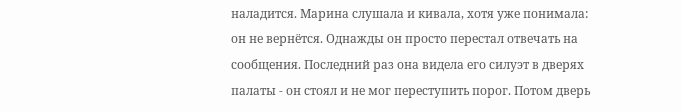наладится. Марина слушала и кивала, хотя уже понимала: он не вернётся. Однажды он просто перестал отвечать на сообщения. Последний раз она видела его силуэт в дверях палаты - он стоял и не мог переступить порог. Потом дверь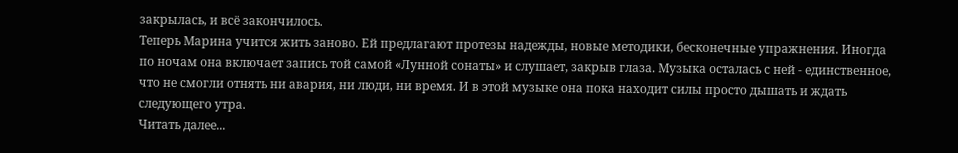закрылась, и всё закончилось.
Теперь Марина учится жить заново. Ей предлагают протезы надежды, новые методики, бесконечные упражнения. Иногда по ночам она включает запись той самой «Лунной сонаты» и слушает, закрыв глаза. Музыка осталась с ней - единственное, что не смогли отнять ни авария, ни люди, ни время. И в этой музыке она пока находит силы просто дышать и ждать следующего утра.
Читать далее...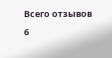Всего отзывов
6